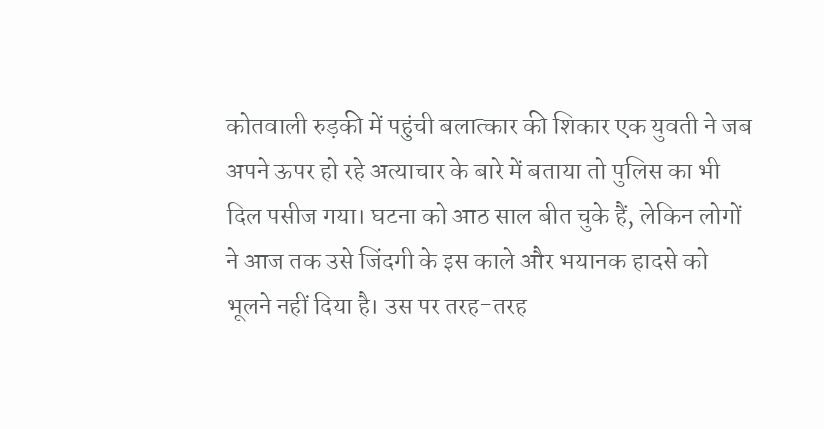कोतवाली रुड़की में पहुंची बलात्कार की शिकार एक युवती ने जब अपने ऊपर हो रहे अत्याचार के बारे में बताया तो पुलिस का भी दिल पसीज गया। घटना को आठ साल बीत चुके हैं, लेकिन लोगों ने आज तक उसे जिंदगी के इस काले और भयानक हादसे को भूलने नहीं दिया है। उस पर तरह-तरह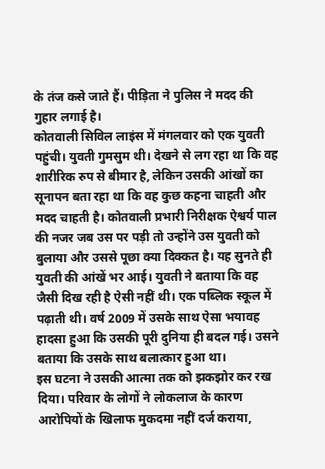के तंज कसे जाते हैं। पीड़िता ने पुलिस ने मदद की गुहार लगाई है।
कोतवाली सिविल लाइंस में मंगलवार को एक युवती पहुंची। युवती गुमसुम थी। देखने से लग रहा था कि वह शारीरिक रुप से बीमार है, लेकिन उसकी आंखों का सूनापन बता रहा था कि वह कुछ कहना चाहती और मदद चाहती है। कोतवाली प्रभारी निरीक्षक ऐश्वर्य पाल की नजर जब उस पर पड़ी तो उन्होंने उस युवती को बुलाया और उससे पूछा क्या दिक्कत है। यह सुनते ही युवती की आंखें भर आई। युवती ने बताया कि वह जैसी दिख रही है ऐसी नहीं थी। एक पब्लिक स्कूल में पढ़ाती थी। वर्ष 2009 में उसके साथ ऐसा भयावह हादसा हुआ कि उसकी पूरी दुनिया ही बदल गई। उसने बताया कि उसके साथ बलात्कार हुआ था।
इस घटना ने उसकी आत्मा तक को झकझोर कर रख दिया। परिवार के लोगों ने लोकलाज के कारण आरोपियों के खिलाफ मुकदमा नहीं दर्ज कराया,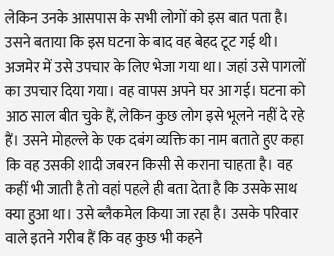लेकिन उनके आसपास के सभी लोगों को इस बात पता है। उसने बताया कि इस घटना के बाद वह बेहद टूट गई थी। अजमेर में उसे उपचार के लिए भेजा गया था। जहां उसे पागलों का उपचार दिया गया। वह वापस अपने घर आ गई। घटना को आठ साल बीत चुके हैं, लेकिन कुछ लोग इसे भूलने नहीं दे रहे हैं। उसने मोहल्ले के एक दबंग व्यक्ति का नाम बताते हुए कहा कि वह उसकी शादी जबरन किसी से कराना चाहता है। वह कहीं भी जाती है तो वहां पहले ही बता देता है कि उसके साथ क्या हुआ था। उसे ब्लैकमेल किया जा रहा है। उसके परिवार वाले इतने गरीब हैं कि वह कुछ भी कहने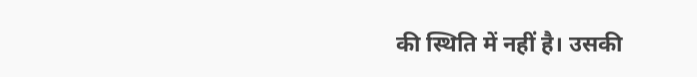की स्थिति में नहीं है। उसकी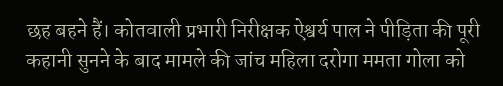छह बहने हैं। कोतवाली प्रभारी निरीक्षक ऐश्वर्य पाल ने पीड़िता की पूरी कहानी सुनने के बाद मामले की जांच महिला दरोगा ममता गोला को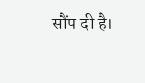सौंप दी है।